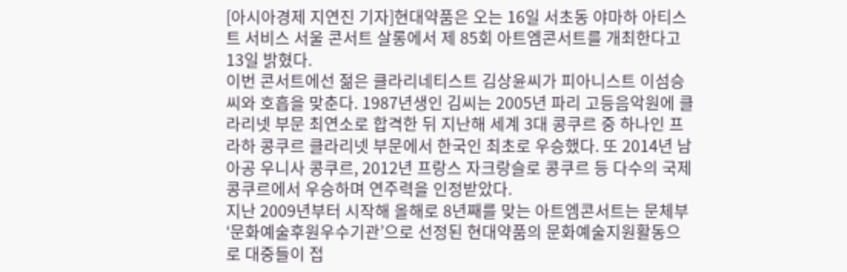[아시아경제 지연진 기자]현대약품은 오는 16일 서초동 야마하 아티스트 서비스 서울 콘서트 살롱에서 제 85회 아트엠콘서트를 개최한다고 13일 밝혔다.
이번 콘서트에선 젊은 클라리네티스트 김상윤씨가 피아니스트 이섬승씨와 호흡을 맞춘다. 1987년생인 김씨는 2005년 파리 고등음악원에 클라리넷 부문 최연소로 합격한 뒤 지난해 세계 3대 콩쿠르 중 하나인 프라하 콩쿠르 클라리넷 부문에서 한국인 최초로 우승했다. 또 2014년 남아공 우니사 콩쿠르, 2012년 프랑스 자크랑슬로 콩쿠르 등 다수의 국제 콩쿠르에서 우승하며 연주력을 인정받았다.
지난 2009년부터 시작해 올해로 8년째를 맞는 아트엠콘서트는 문체부 ‘문화예술후원우수기관’으로 선정된 현대약품의 문화예술지원활동으로 대중들이 접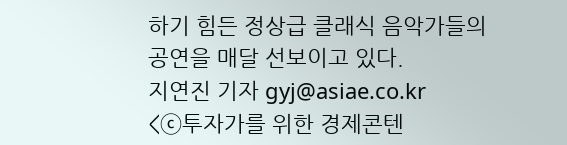하기 힘든 정상급 클래식 음악가들의 공연을 매달 선보이고 있다.
지연진 기자 gyj@asiae.co.kr
<ⓒ투자가를 위한 경제콘텐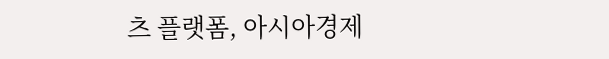츠 플랫폼, 아시아경제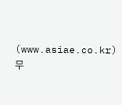(www.asiae.co.kr) 무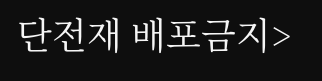단전재 배포금지>